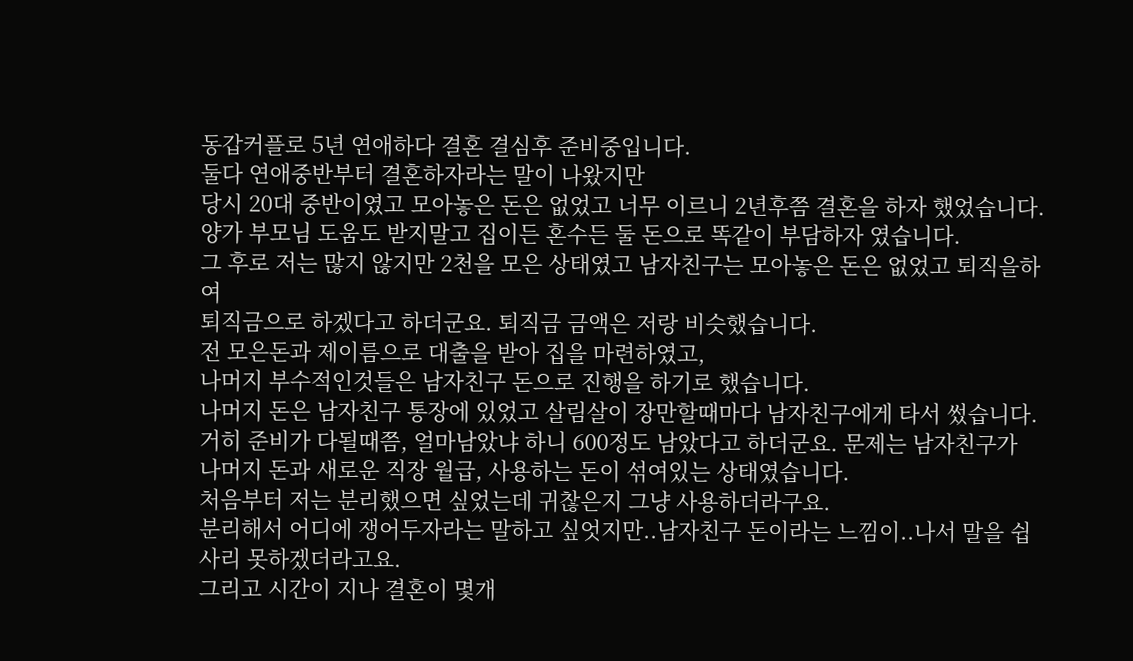동갑커플로 5년 연애하다 결혼 결심후 준비중입니다.
둘다 연애중반부터 결혼하자라는 말이 나왔지만
당시 20대 중반이였고 모아놓은 돈은 없었고 너무 이르니 2년후쯤 결혼을 하자 했었습니다.
양가 부모님 도움도 받지말고 집이든 혼수든 둘 돈으로 똑같이 부담하자 였습니다.
그 후로 저는 많지 않지만 2천을 모은 상태였고 남자친구는 모아놓은 돈은 없었고 퇴직을하여
퇴직금으로 하겠다고 하더군요. 퇴직금 금액은 저랑 비슷했습니다.
전 모은돈과 제이름으로 대출을 받아 집을 마련하였고,
나머지 부수적인것들은 남자친구 돈으로 진행을 하기로 했습니다.
나머지 돈은 남자친구 통장에 있었고 살림살이 장만할때마다 남자친구에게 타서 썼습니다.
거히 준비가 다될때쯤, 얼마남았냐 하니 600정도 남았다고 하더군요. 문제는 남자친구가
나머지 돈과 새로운 직장 월급, 사용하는 돈이 섞여있는 상태였습니다.
처음부터 저는 분리했으면 싶었는데 귀찮은지 그냥 사용하더라구요.
분리해서 어디에 쟁어두자라는 말하고 싶엇지만..남자친구 돈이라는 느낌이..나서 말을 쉽사리 못하겠더라고요.
그리고 시간이 지나 결혼이 몇개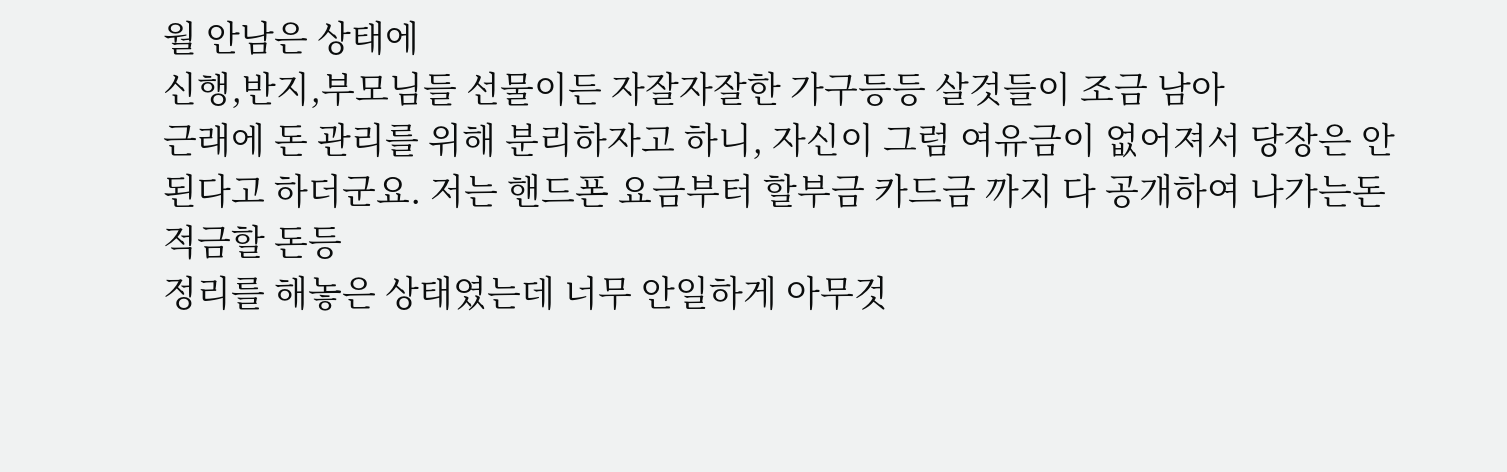월 안남은 상태에
신행,반지,부모님들 선물이든 자잘자잘한 가구등등 살것들이 조금 남아
근래에 돈 관리를 위해 분리하자고 하니, 자신이 그럼 여유금이 없어져서 당장은 안된다고 하더군요. 저는 핸드폰 요금부터 할부금 카드금 까지 다 공개하여 나가는돈 적금할 돈등
정리를 해놓은 상태였는데 너무 안일하게 아무것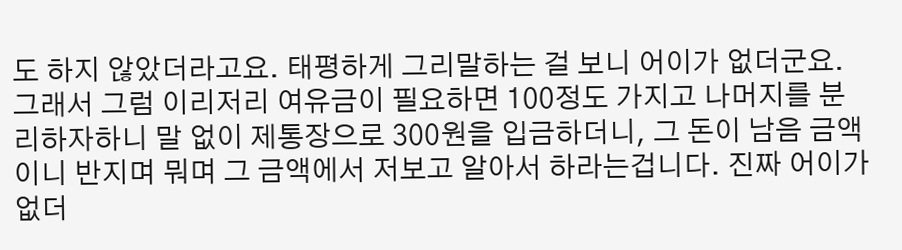도 하지 않았더라고요. 태평하게 그리말하는 걸 보니 어이가 없더군요. 그래서 그럼 이리저리 여유금이 필요하면 100정도 가지고 나머지를 분리하자하니 말 없이 제통장으로 300원을 입금하더니, 그 돈이 남음 금액이니 반지며 뭐며 그 금액에서 저보고 알아서 하라는겁니다. 진짜 어이가 없더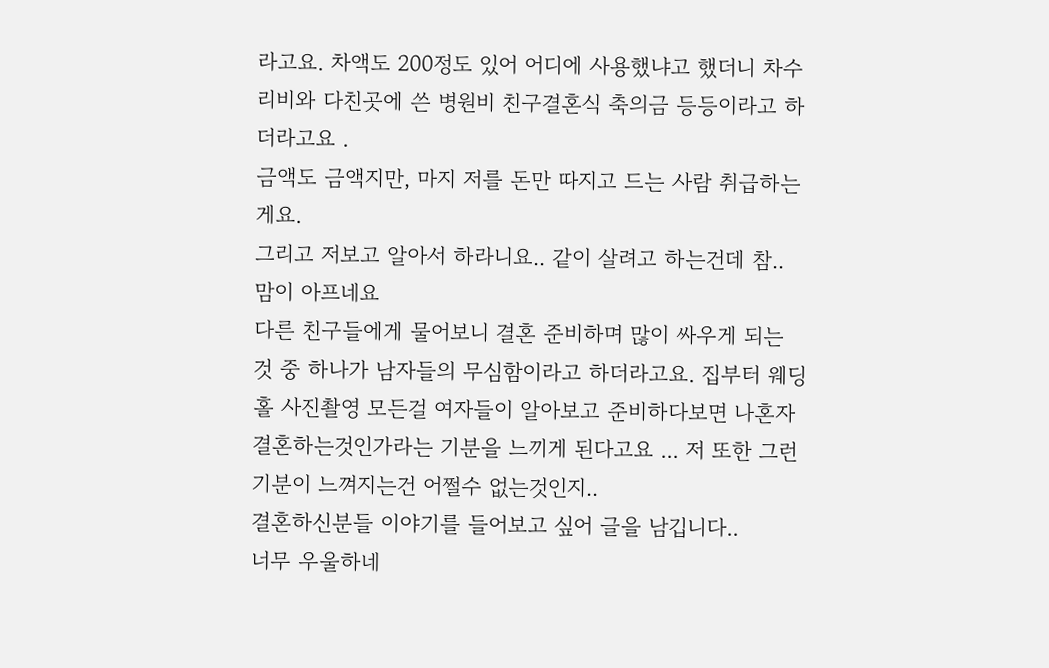라고요. 차액도 200정도 있어 어디에 사용했냐고 했더니 차수리비와 다친곳에 쓴 병원비 친구결혼식 축의금 등등이라고 하더라고요 .
금액도 금액지만, 마지 저를 돈만 따지고 드는 사람 취급하는게요.
그리고 저보고 알아서 하라니요.. 같이 살려고 하는건데 참.. 맘이 아프네요
다른 친구들에게 물어보니 결혼 준비하며 많이 싸우게 되는 것 중 하나가 남자들의 무심함이라고 하더라고요. 집부터 웨딩홀 사진촬영 모든걸 여자들이 알아보고 준비하다보면 나혼자 결혼하는것인가라는 기분을 느끼게 된다고요 ... 저 또한 그런 기분이 느껴지는건 어쩔수 없는것인지..
결혼하신분들 이야기를 들어보고 싶어 글을 남깁니다..
너무 우울하네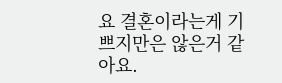요 결혼이라는게 기쁘지만은 않은거 같아요.